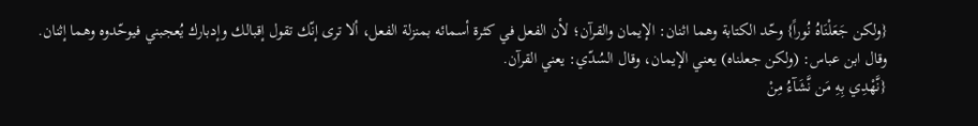{ولكن جَعَلْنَاهُ نُوراً} وحّد الكتابة وهما اثنان: الإيمان والقرآن؛ لأن الفعل في كثرة أسمائه بمنزلة الفعل، ألا ترى إنّك تقول إقبالك وإدبارك يُعجبني فيوحّدوه وهما إثنان.
وقال ابن عباس: (ولكن جعلناه) يعني الإيمان، وقال السُدّي: يعني القرآن.
{نَّهْدِي بِهِ مَن نَّشَآءُ مِنْ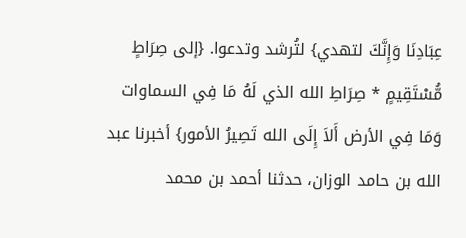عِبَادِنَا وَإِنَّكَ لتهدي} لتُرشد وتدعوا. {إلى صِرَاطٍ مُّسْتَقِيمٍ * صِرَاطِ الله الذي لَهُ مَا فِي السماوات وَمَا فِي الأرض أَلاَ إِلَى الله تَصِيرُ الأمور} أخبرنا عبد الله بن حامد الوزان، حدثنا أحمد بن محمد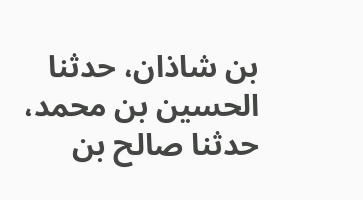بن شاذان، حدثنا الحسين بن محمد، حدثنا صالح بن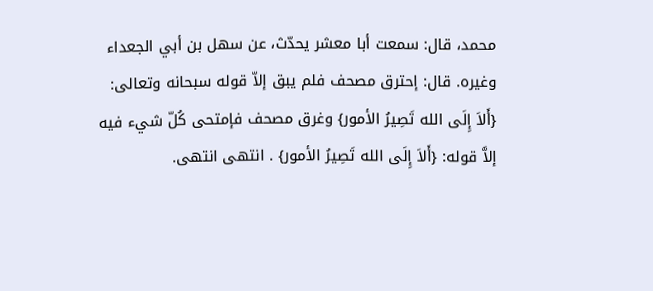محمد، قال: سمعت أبا معشر يحدّث، عن سهل بن أبي الجعداء وغيره. قال: إحترق مصحف فلم يبق إلاّ قوله سبحانه وتعالى: {أَلاَ إِلَى الله تَصِيرُ الأمور} وغرق مصحف فإمتحى كُلّ شيء فيه إلاَّ قوله: {أَلاَ إِلَى الله تَصِيرُ الأمور} . انتهى انتهى.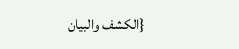{الكشف والبيان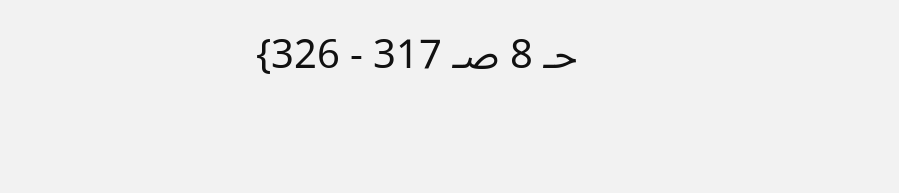حـ 8 صـ 317 - 326}